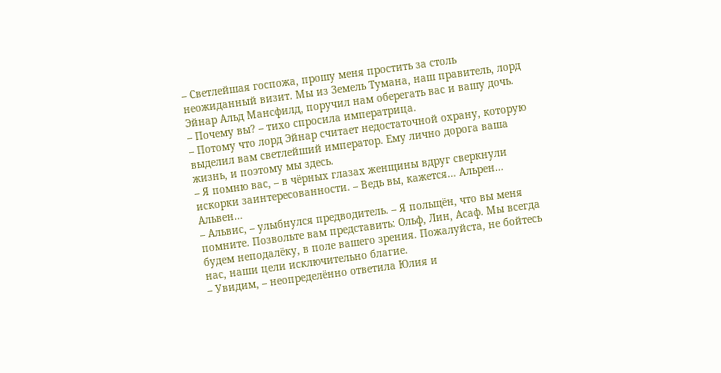– Светлейшая госпожа, прошу меня простить за столь неожиданный визит. Мы из Земель Тумана, наш правитель, лорд Эйнар Альд Мансфилд, поручил нам оберегать вас и вашу дочь.
– Почему вы? – тихо спросила императрица.
– Потому что лорд Эйнар считает недостаточной охрану, которую выделил вам светлейший император. Ему лично дорога ваша жизнь, и поэтому мы здесь.
– Я помню вас, – в чёрных глазах женщины вдруг сверкнули искорки заинтересованности. – Ведь вы, кажется… Альрен… Альвен…
– Альвис, – улыбнулся предводитель. – Я польщён, что вы меня помните. Позвольте вам представить: Ольф, Лин, Асаф. Мы всегда будем неподалёку, в поле вашего зрения. Пожалуйста, не бойтесь нас, наши цели исключительно благие.
– Увидим, – неопределённо ответила Юлия и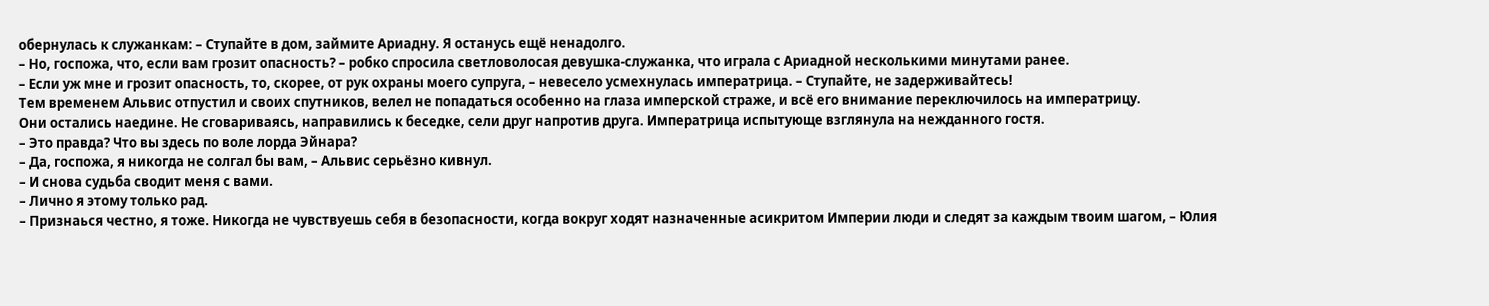обернулась к служанкам: – Ступайте в дом, займите Ариадну. Я останусь ещё ненадолго.
– Но, госпожа, что, если вам грозит опасность? – робко спросила светловолосая девушка-служанка, что играла с Ариадной несколькими минутами ранее.
– Если уж мне и грозит опасность, то, скорее, от рук охраны моего супруга, – невесело усмехнулась императрица. – Ступайте, не задерживайтесь!
Тем временем Альвис отпустил и своих спутников, велел не попадаться особенно на глаза имперской страже, и всё его внимание переключилось на императрицу.
Они остались наедине. Не сговариваясь, направились к беседке, сели друг напротив друга. Императрица испытующе взглянула на нежданного гостя.
– Это правда? Что вы здесь по воле лорда Эйнара?
– Да, госпожа, я никогда не солгал бы вам, – Альвис серьёзно кивнул.
– И снова судьба сводит меня с вами.
– Лично я этому только рад.
– Признаься честно, я тоже. Никогда не чувствуешь себя в безопасности, когда вокруг ходят назначенные асикритом Империи люди и следят за каждым твоим шагом, – Юлия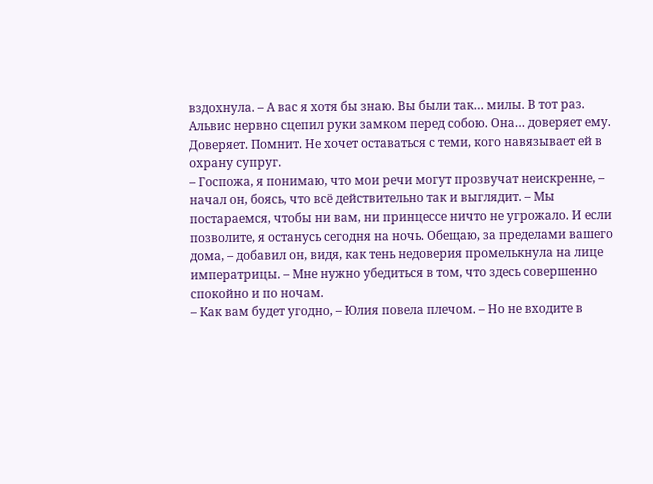вздохнула. – А вас я хотя бы знаю. Вы были так… милы. В тот раз.
Альвис нервно сцепил руки замком перед собою. Она… доверяет ему. Доверяет. Помнит. Не хочет оставаться с теми, кого навязывает ей в охрану супруг.
– Госпожа, я понимаю, что мои речи могут прозвучат неискренне, – начал он, боясь, что всё действительно так и выглядит. – Мы постараемся, чтобы ни вам, ни принцессе ничто не угрожало. И если позволите, я останусь сегодня на ночь. Обещаю, за пределами вашего дома, – добавил он, видя, как тень недоверия промелькнула на лице императрицы. – Мне нужно убедиться в том, что здесь совершенно спокойно и по ночам.
– Как вам будет угодно, – Юлия повела плечом. – Но не входите в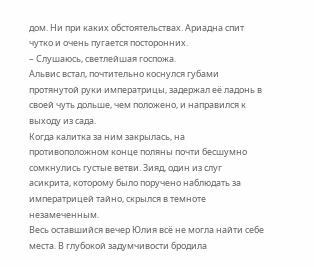дом. Ни при каких обстоятельствах. Ариадна спит чутко и очень пугается посторонних.
– Слушаюсь, светлейшая госпожа.
Альвис встал, почтительно коснулся губами протянутой руки императрицы, задержал её ладонь в своей чуть дольше, чем положено, и направился к выходу из сада.
Когда калитка за ним закрылась, на противоположном конце поляны почти бесшумно сомкнулись густые ветви. Зияд, один из слуг асикрита, которому было поручено наблюдать за императрицей тайно, скрылся в темноте незамеченным.
Весь оставшийся вечер Юлия всё не могла найти себе места. В глубокой задумчивости бродила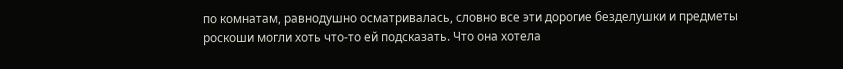по комнатам, равнодушно осматривалась, словно все эти дорогие безделушки и предметы роскоши могли хоть что-то ей подсказать. Что она хотела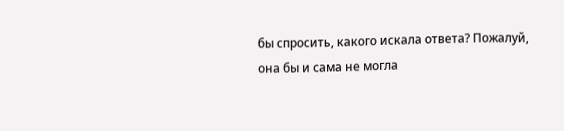бы спросить, какого искала ответа? Пожалуй, она бы и сама не могла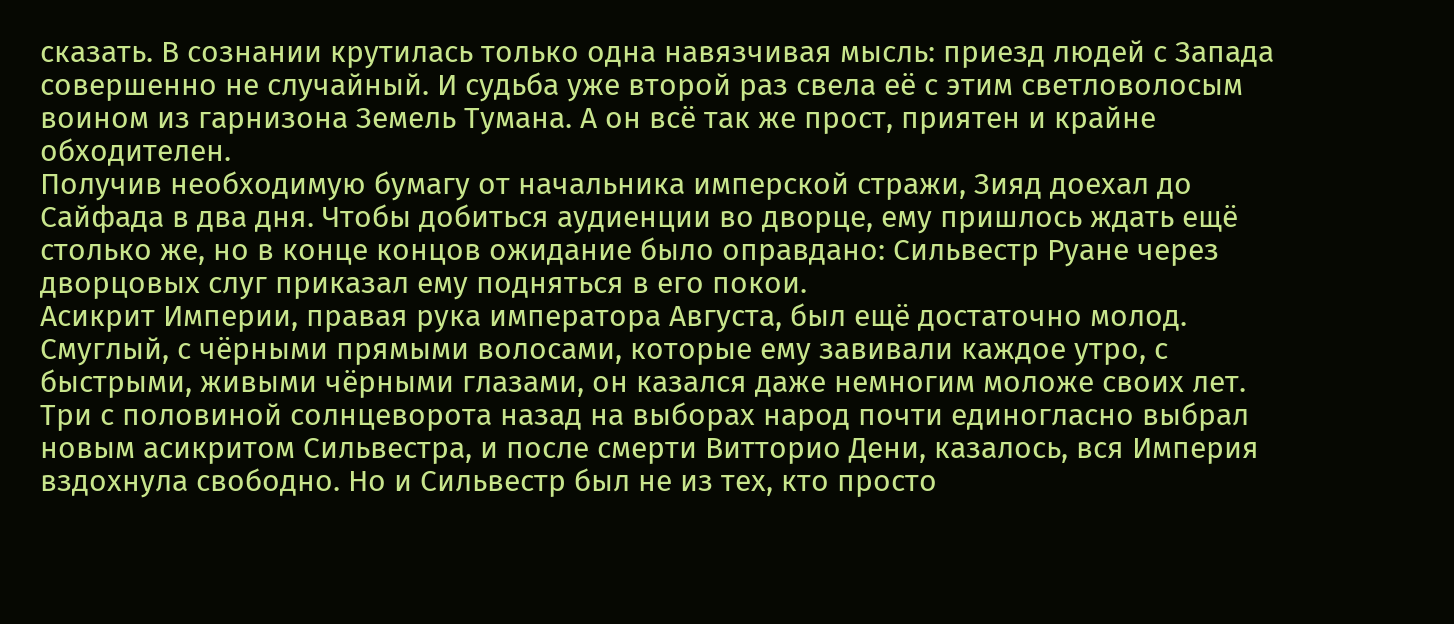сказать. В сознании крутилась только одна навязчивая мысль: приезд людей с Запада совершенно не случайный. И судьба уже второй раз свела её с этим светловолосым воином из гарнизона Земель Тумана. А он всё так же прост, приятен и крайне обходителен.
Получив необходимую бумагу от начальника имперской стражи, Зияд доехал до Сайфада в два дня. Чтобы добиться аудиенции во дворце, ему пришлось ждать ещё столько же, но в конце концов ожидание было оправдано: Сильвестр Руане через дворцовых слуг приказал ему подняться в его покои.
Асикрит Империи, правая рука императора Августа, был ещё достаточно молод. Смуглый, с чёрными прямыми волосами, которые ему завивали каждое утро, с быстрыми, живыми чёрными глазами, он казался даже немногим моложе своих лет. Три с половиной солнцеворота назад на выборах народ почти единогласно выбрал новым асикритом Сильвестра, и после смерти Витторио Дени, казалось, вся Империя вздохнула свободно. Но и Сильвестр был не из тех, кто просто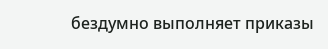бездумно выполняет приказы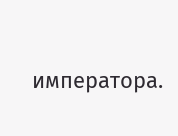императора.